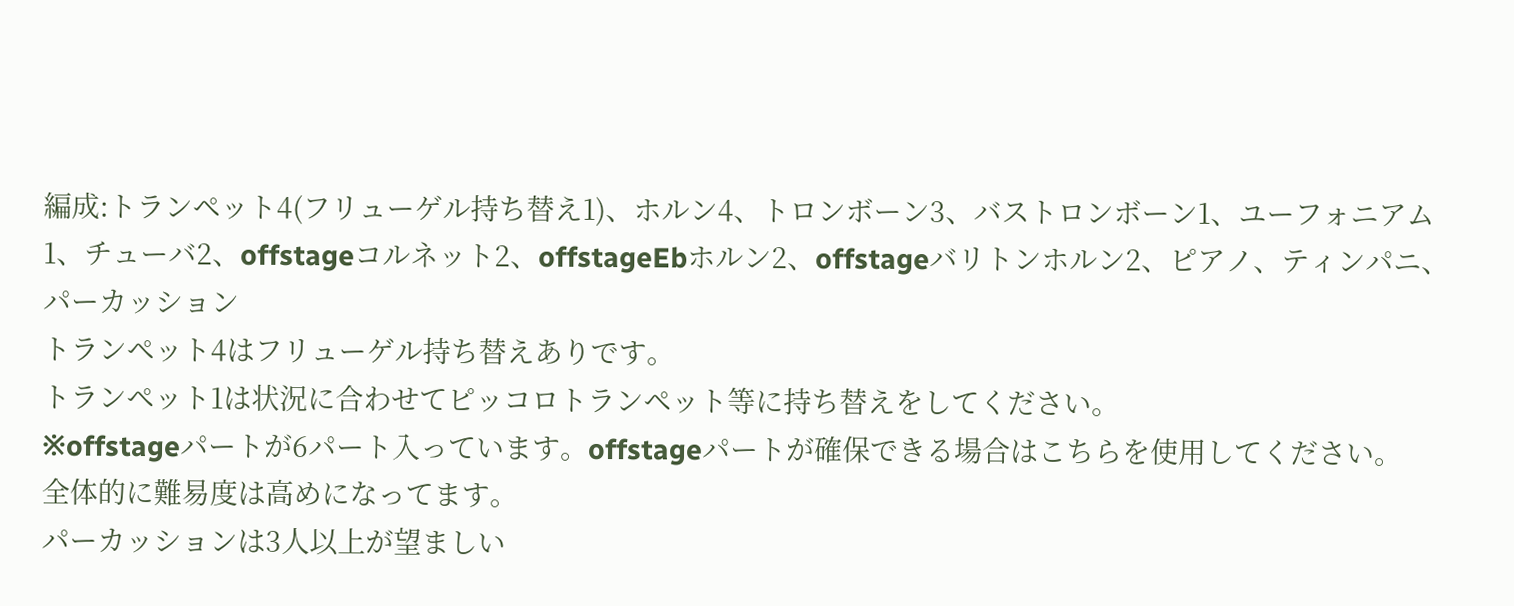編成:トランペット4(フリューゲル持ち替え1)、ホルン4、トロンボーン3、バストロンボーン1、ユーフォニアム1、チューバ2、offstageコルネット2、offstageEbホルン2、offstageバリトンホルン2、ピアノ、ティンパニ、パーカッション
トランペット4はフリューゲル持ち替えありです。
トランペット1は状況に合わせてピッコロトランペット等に持ち替えをしてください。
※offstageパートが6パート入っています。offstageパートが確保できる場合はこちらを使用してください。
全体的に難易度は高めになってます。
パーカッションは3人以上が望ましい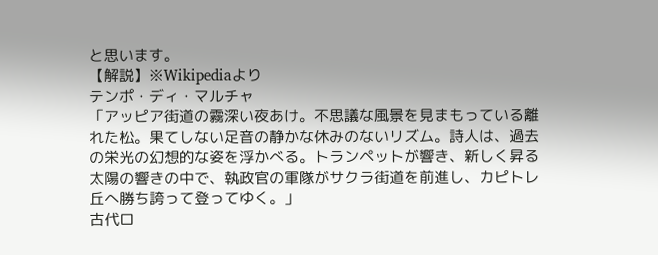と思います。
【解説】※Wikipediaより
テンポ・ディ・マルチャ
「アッピア街道の霧深い夜あけ。不思議な風景を見まもっている離れた松。果てしない足音の静かな休みのないリズム。詩人は、過去の栄光の幻想的な姿を浮かべる。トランペットが響き、新しく昇る太陽の響きの中で、執政官の軍隊がサクラ街道を前進し、カピトレ丘へ勝ち誇って登ってゆく。」
古代ロ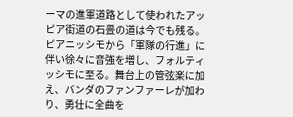ーマの進軍道路として使われたアッピア街道の石畳の道は今でも残る。ピアニッシモから「軍隊の行進」に伴い徐々に音強を増し、フォルティッシモに至る。舞台上の管弦楽に加え、バンダのファンファーレが加わり、勇壮に全曲を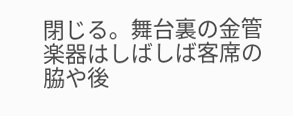閉じる。舞台裏の金管楽器はしばしば客席の脇や後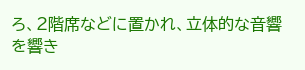ろ、2階席などに置かれ、立体的な音響を響き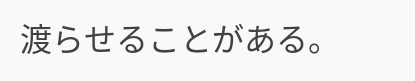渡らせることがある。